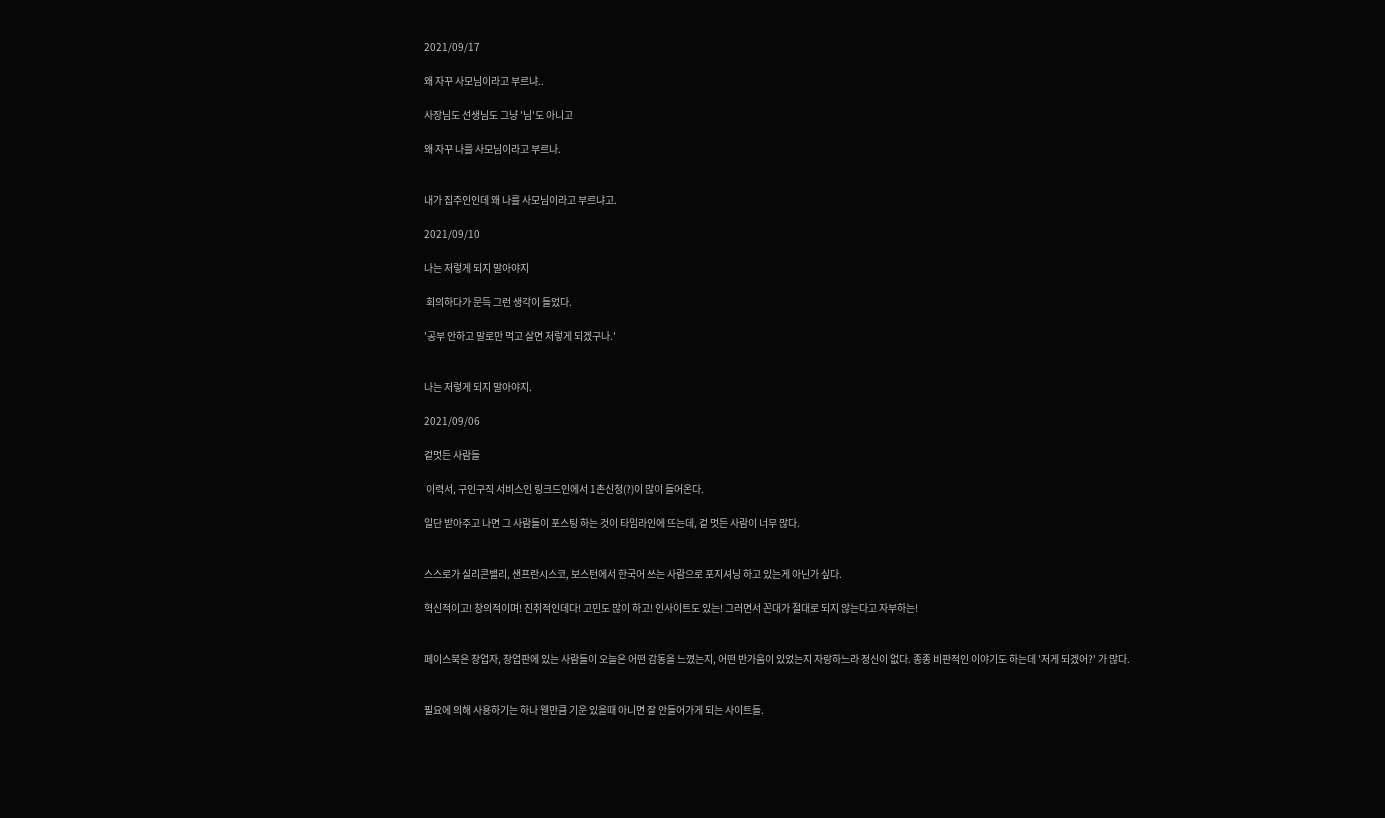2021/09/17

왜 자꾸 사모님이라고 부르냐..

사장님도 선생님도 그냥 '님'도 아니고

왜 자꾸 나를 사모님이라고 부르나.


내가 집주인인데 왜 나를 사모님이라고 부르냐고.

2021/09/10

나는 저렇게 되지 말아야지

 회의하다가 문득 그런 생각이 들었다.

'공부 안하고 말로만 먹고 살면 저렇게 되겠구나.'


나는 저렇게 되지 말아야지.

2021/09/06

겉멋든 사람들

 이력서, 구인구직 서비스인 링크드인에서 1촌신청(?)이 많이 들어온다.

일단 받아주고 나면 그 사람들이 포스팅 하는 것이 타임라인에 뜨는데, 겉 멋든 사람이 너무 많다.


스스로가 실리콘밸리, 샌프란시스코, 보스턴에서 한국어 쓰는 사람으로 포지셔닝 하고 있는게 아닌가 싶다.

혁신적이고! 창의적이며! 진취적인데다! 고민도 많이 하고! 인사이트도 있는! 그러면서 꼰대가 절대로 되지 않는다고 자부하는!


페이스북은 창업자, 창업판에 있는 사람들이 오늘은 어떤 감동을 느꼈는지, 어떤 반가움이 있었는지 자랑하느라 정신이 없다. 종종 비판적인 이야기도 하는데 '저게 되겠어?' 가 많다.


필요에 의해 사용하기는 하나 웬만큼 기운 있을때 아니면 잘 안들어가게 되는 사이트들.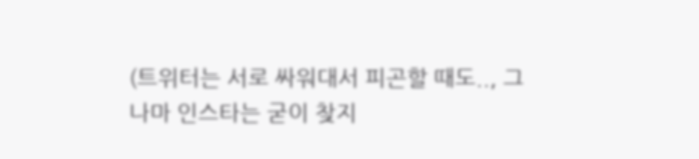(트위터는 서로 싸워대서 피곤할 때도.., 그나마 인스타는 굳이 찾지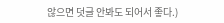않으면 덧글 안봐도 되어서 좋다.)